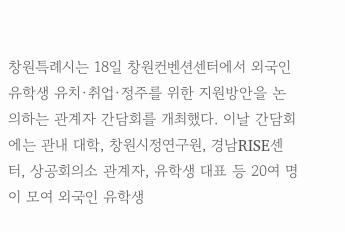창원특례시는 18일 창원컨벤션센터에서 외국인 유학생 유치·취업·정주를 위한 지원방안을 논의하는 관계자 간담회를 개최했다. 이날 간담회에는 관내 대학, 창원시정연구원, 경남RISE센터, 상공회의소 관계자, 유학생 대표 등 20여 명이 모여 외국인 유학생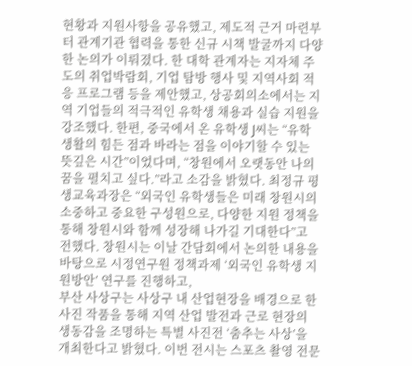현황과 지원사항을 공유했고, 제도적 근거 마련부터 관계기관 협력을 통한 신규 시책 발굴까지 다양한 논의가 이뤄졌다. 한 대학 관계자는 지자체 주도의 취업박람회, 기업 탐방 행사 및 지역사회 적응 프로그램 등을 제안했고, 상공회의소에서는 지역 기업들의 적극적인 유학생 채용과 실습 지원을 강조했다. 한편, 중국에서 온 유학생 J씨는 “유학 생활의 힘든 점과 바라는 점을 이야기할 수 있는 뜻깊은 시간”이었다며, “창원에서 오랫동안 나의 꿈을 펼치고 싶다.”라고 소감을 밝혔다. 최정규 평생교육과장은 “외국인 유학생들은 미래 창원시의 소중하고 중요한 구성원으로, 다양한 지원 정책을 통해 창원시와 함께 성장해 나가길 기대한다”고 전했다. 창원시는 이날 간담회에서 논의한 내용을 바탕으로 시정연구원 정책과제 ‘외국인 유학생 지원방안’ 연구를 진행하고,
부산 사상구는 사상구 내 산업현장을 배경으로 한 사진 작품을 통해 지역 산업 발전과 근로 현장의 생동감을 조명하는 특별 사진전 ‘춤추는 사상’을 개최한다고 밝혔다. 이번 전시는 스포츠 촬영 전문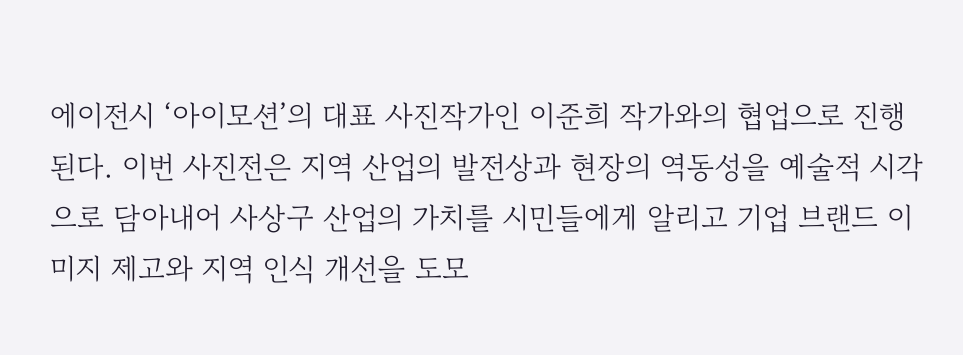에이전시 ‘아이모션’의 대표 사진작가인 이준희 작가와의 협업으로 진행된다. 이번 사진전은 지역 산업의 발전상과 현장의 역동성을 예술적 시각으로 담아내어 사상구 산업의 가치를 시민들에게 알리고 기업 브랜드 이미지 제고와 지역 인식 개선을 도모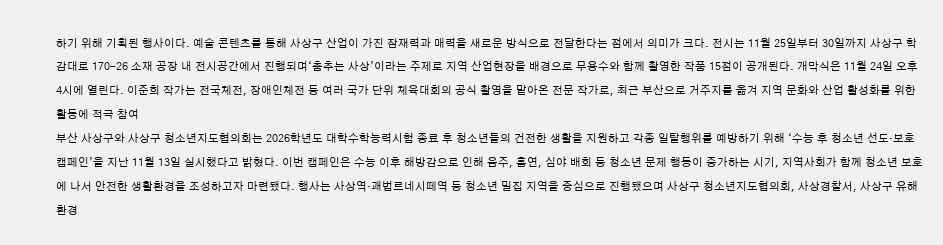하기 위해 기획된 행사이다. 예술 콘텐츠를 통해 사상구 산업이 가진 잠재력과 매력을 새로운 방식으로 전달한다는 점에서 의미가 크다. 전시는 11월 25일부터 30일까지 사상구 학감대로 170-26 소재 공장 내 전시공간에서 진행되며‘춤추는 사상’이라는 주제로 지역 산업현장을 배경으로 무용수와 함께 촬영한 작품 15점이 공개된다. 개막식은 11월 24일 오후 4시에 열린다. 이준희 작가는 전국체전, 장애인체전 등 여러 국가 단위 체육대회의 공식 촬영을 맡아온 전문 작가로, 최근 부산으로 거주지를 옮겨 지역 문화와 산업 활성화를 위한 활동에 적극 참여
부산 사상구와 사상구 청소년지도협의회는 2026학년도 대학수학능력시험 종료 후 청소년들의 건전한 생활을 지원하고 각종 일탈행위를 예방하기 위해 ‘수능 후 청소년 선도·보호 캠페인’을 지난 11월 13일 실시했다고 밝혔다. 이번 캠페인은 수능 이후 해방감으로 인해 음주, 흡연, 심야 배회 등 청소년 문제 행동이 증가하는 시기, 지역사회가 함께 청소년 보호에 나서 안전한 생활환경을 조성하고자 마련됐다. 행사는 사상역·괘법르네시떼역 등 청소년 밀집 지역을 중심으로 진행됐으며 사상구 청소년지도협의회, 사상경찰서, 사상구 유해환경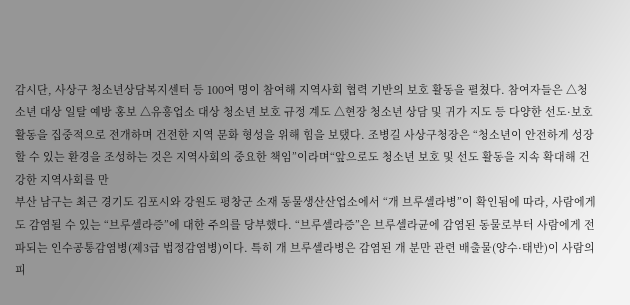감시단, 사상구 청소년상담복지센터 등 100여 명이 참여해 지역사회 협력 기반의 보호 활동을 펼쳤다. 참여자들은 △청소년 대상 일탈 예방 홍보 △유흥업소 대상 청소년 보호 규정 계도 △현장 청소년 상담 및 귀가 지도 등 다양한 선도·보호 활동을 집중적으로 전개하며 건전한 지역 문화 형성을 위해 힘을 보탰다. 조병길 사상구청장은 “청소년이 안전하게 성장할 수 있는 환경을 조성하는 것은 지역사회의 중요한 책임”이라며“앞으로도 청소년 보호 및 선도 활동을 지속 확대해 건강한 지역사회를 만
부산 남구는 최근 경기도 김포시와 강원도 평창군 소재 동물생산산업소에서 “개 브루셀라병”이 확인됨에 따라, 사람에게도 감염될 수 있는 “브루셀라증”에 대한 주의를 당부했다. “브루셀라증”은 브루셀라균에 감염된 동물로부터 사람에게 전파되는 인수공통감염병(제3급 법정감염병)이다. 특히 개 브루셀라병은 감염된 개 분만 관련 배출물(양수·태반)이 사람의 피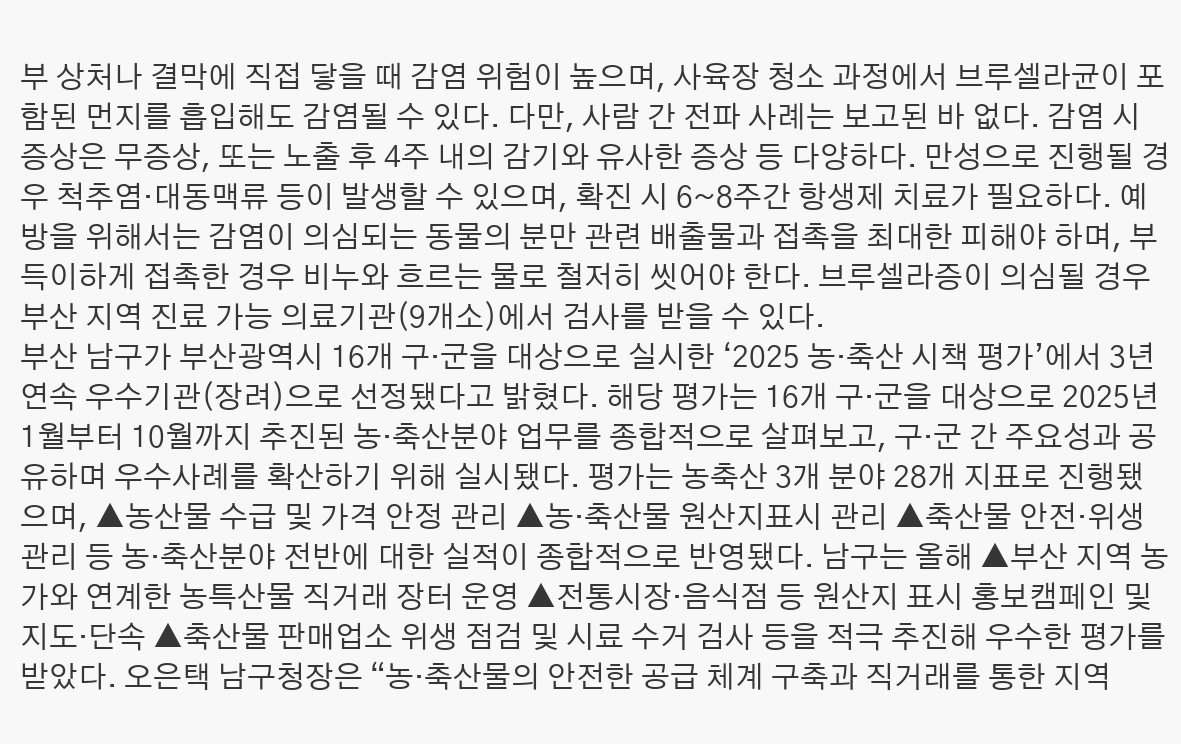부 상처나 결막에 직접 닿을 때 감염 위험이 높으며, 사육장 청소 과정에서 브루셀라균이 포함된 먼지를 흡입해도 감염될 수 있다. 다만, 사람 간 전파 사례는 보고된 바 없다. 감염 시 증상은 무증상, 또는 노출 후 4주 내의 감기와 유사한 증상 등 다양하다. 만성으로 진행될 경우 척추염·대동맥류 등이 발생할 수 있으며, 확진 시 6~8주간 항생제 치료가 필요하다. 예방을 위해서는 감염이 의심되는 동물의 분만 관련 배출물과 접촉을 최대한 피해야 하며, 부득이하게 접촉한 경우 비누와 흐르는 물로 철저히 씻어야 한다. 브루셀라증이 의심될 경우 부산 지역 진료 가능 의료기관(9개소)에서 검사를 받을 수 있다.
부산 남구가 부산광역시 16개 구·군을 대상으로 실시한 ‘2025 농·축산 시책 평가’에서 3년 연속 우수기관(장려)으로 선정됐다고 밝혔다. 해당 평가는 16개 구·군을 대상으로 2025년 1월부터 10월까지 추진된 농·축산분야 업무를 종합적으로 살펴보고, 구·군 간 주요성과 공유하며 우수사례를 확산하기 위해 실시됐다. 평가는 농축산 3개 분야 28개 지표로 진행됐으며, ▲농산물 수급 및 가격 안정 관리 ▲농·축산물 원산지표시 관리 ▲축산물 안전·위생 관리 등 농·축산분야 전반에 대한 실적이 종합적으로 반영됐다. 남구는 올해 ▲부산 지역 농가와 연계한 농특산물 직거래 장터 운영 ▲전통시장·음식점 등 원산지 표시 홍보캠페인 및 지도·단속 ▲축산물 판매업소 위생 점검 및 시료 수거 검사 등을 적극 추진해 우수한 평가를 받았다. 오은택 남구청장은 “농·축산물의 안전한 공급 체계 구축과 직거래를 통한 지역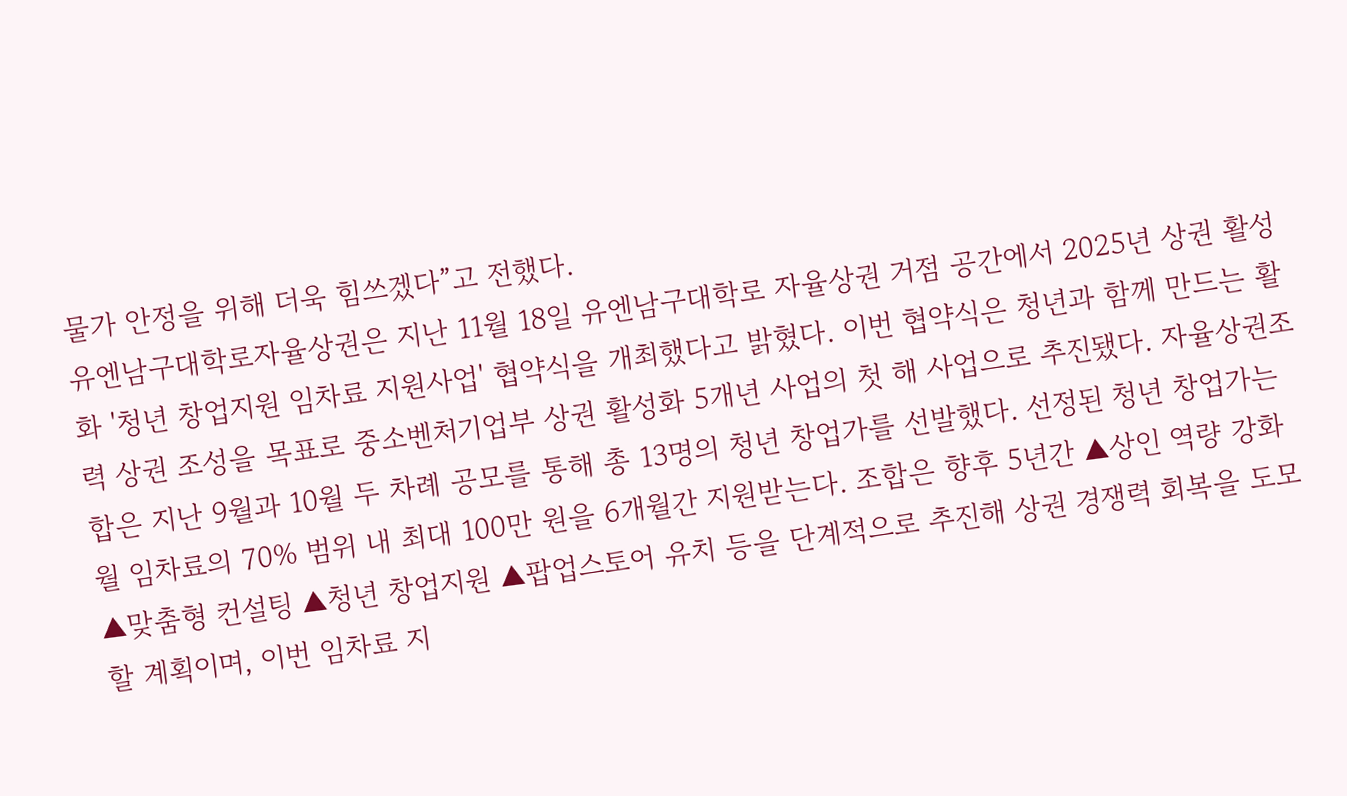물가 안정을 위해 더욱 힘쓰겠다”고 전했다.
유엔남구대학로자율상권은 지난 11월 18일 유엔남구대학로 자율상권 거점 공간에서 2025년 상권 활성화 '청년 창업지원 임차료 지원사업' 협약식을 개최했다고 밝혔다. 이번 협약식은 청년과 함께 만드는 활력 상권 조성을 목표로 중소벤처기업부 상권 활성화 5개년 사업의 첫 해 사업으로 추진됐다. 자율상권조합은 지난 9월과 10월 두 차례 공모를 통해 총 13명의 청년 창업가를 선발했다. 선정된 청년 창업가는 월 임차료의 70% 범위 내 최대 100만 원을 6개월간 지원받는다. 조합은 향후 5년간 ▲상인 역량 강화 ▲맞춤형 컨설팅 ▲청년 창업지원 ▲팝업스토어 유치 등을 단계적으로 추진해 상권 경쟁력 회복을 도모할 계획이며, 이번 임차료 지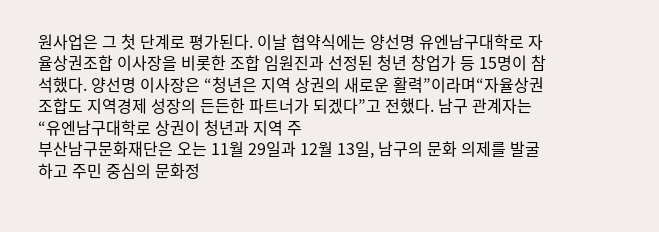원사업은 그 첫 단계로 평가된다. 이날 협약식에는 양선명 유엔남구대학로 자율상권조합 이사장을 비롯한 조합 임원진과 선정된 청년 창업가 등 15명이 참석했다. 양선명 이사장은 “청년은 지역 상권의 새로운 활력”이라며“자율상권조합도 지역경제 성장의 든든한 파트너가 되겠다”고 전했다. 남구 관계자는 “유엔남구대학로 상권이 청년과 지역 주
부산남구문화재단은 오는 11월 29일과 12월 13일, 남구의 문화 의제를 발굴하고 주민 중심의 문화정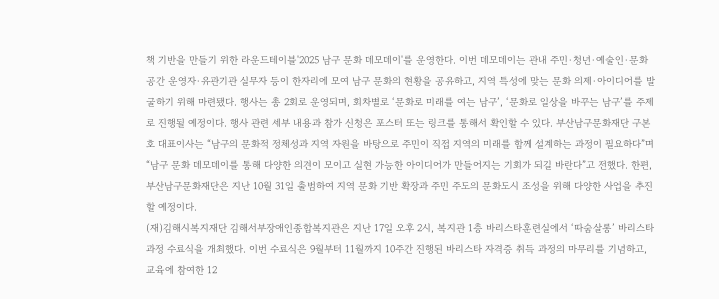책 기반을 만들기 위한 라운드테이블'2025 남구 문화 데모데이'를 운영한다. 이번 데모데이는 관내 주민·청년·예술인·문화공간 운영자·유관기관 실무자 등이 한자리에 모여 남구 문화의 현황을 공유하고, 지역 특성에 맞는 문화 의제·아이디어를 발굴하기 위해 마련됐다. 행사는 총 2회로 운영되며, 회차별로 ‘문화로 미래를 여는 남구’, ‘문화로 일상을 바꾸는 남구’를 주제로 진행될 예정이다. 행사 관련 세부 내용과 참가 신청은 포스터 또는 링크를 통해서 확인할 수 있다. 부산남구문화재단 구본호 대표이사는 “남구의 문화적 정체성과 지역 자원을 바탕으로 주민이 직접 지역의 미래를 함께 설계하는 과정이 필요하다”며“남구 문화 데모데이를 통해 다양한 의견이 모이고 실현 가능한 아이디어가 만들어지는 기회가 되길 바란다”고 전했다. 한편, 부산남구문화재단은 지난 10월 31일 출범하여 지역 문화 기반 확장과 주민 주도의 문화도시 조성을 위해 다양한 사업을 추진할 예정이다.
(재)김해시복지재단 김해서부장애인종합복지관은 지난 17일 오후 2시, 복지관 1층 바리스타훈련실에서 ‘따숨살롱’ 바리스타 과정 수료식을 개최했다. 이번 수료식은 9월부터 11월까지 10주간 진행된 바리스타 자격증 취득 과정의 마무리를 기념하고, 교육에 참여한 12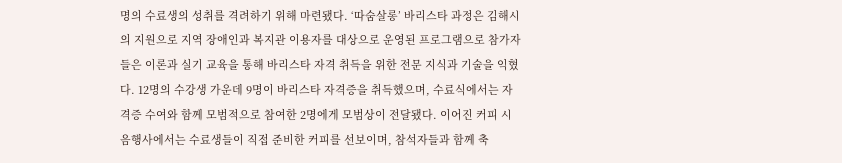명의 수료생의 성취를 격려하기 위해 마련됐다. ‘따숨살롱’ 바리스타 과정은 김해시의 지원으로 지역 장애인과 복지관 이용자를 대상으로 운영된 프로그램으로 참가자들은 이론과 실기 교육을 통해 바리스타 자격 취득을 위한 전문 지식과 기술을 익혔다. 12명의 수강생 가운데 9명이 바리스타 자격증을 취득했으며, 수료식에서는 자격증 수여와 함께 모범적으로 참여한 2명에게 모범상이 전달됐다. 이어진 커피 시음행사에서는 수료생들이 직접 준비한 커피를 선보이며, 참석자들과 함께 축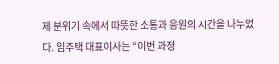제 분위기 속에서 따뜻한 소통과 응원의 시간을 나누었다. 임주택 대표이사는 “이번 과정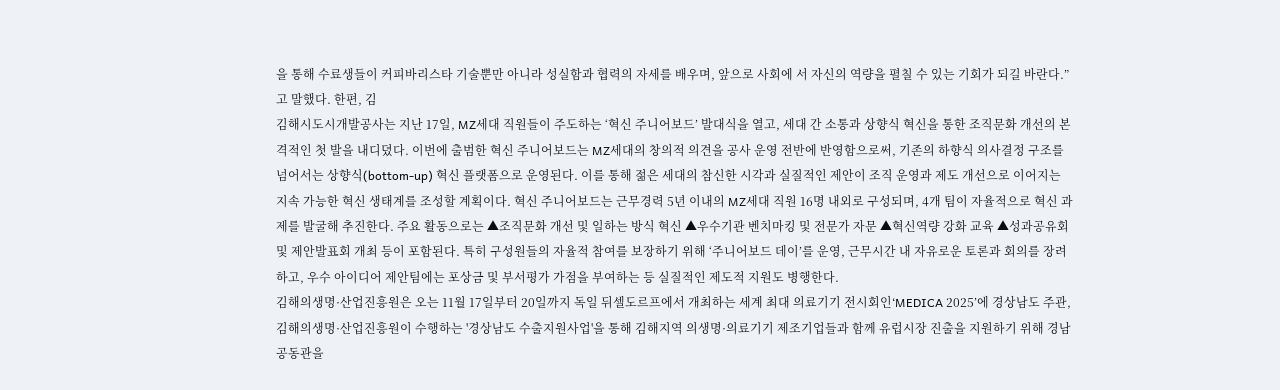을 통해 수료생들이 커피바리스타 기술뿐만 아니라 성실함과 협력의 자세를 배우며, 앞으로 사회에 서 자신의 역량을 펼칠 수 있는 기회가 되길 바란다.”고 말했다. 한편, 김
김해시도시개발공사는 지난 17일, MZ세대 직원들이 주도하는 ‘혁신 주니어보드’ 발대식을 열고, 세대 간 소통과 상향식 혁신을 통한 조직문화 개선의 본격적인 첫 발을 내디뎠다. 이번에 출범한 혁신 주니어보드는 MZ세대의 창의적 의견을 공사 운영 전반에 반영함으로써, 기존의 하향식 의사결정 구조를 넘어서는 상향식(bottom-up) 혁신 플랫폼으로 운영된다. 이를 통해 젊은 세대의 참신한 시각과 실질적인 제안이 조직 운영과 제도 개선으로 이어지는 지속 가능한 혁신 생태계를 조성할 계획이다. 혁신 주니어보드는 근무경력 5년 이내의 MZ세대 직원 16명 내외로 구성되며, 4개 팀이 자율적으로 혁신 과제를 발굴해 추진한다. 주요 활동으로는 ▲조직문화 개선 및 일하는 방식 혁신 ▲우수기관 벤치마킹 및 전문가 자문 ▲혁신역량 강화 교육 ▲성과공유회 및 제안발표회 개최 등이 포함된다. 특히 구성원들의 자율적 참여를 보장하기 위해 ‘주니어보드 데이’를 운영, 근무시간 내 자유로운 토론과 회의를 장려하고, 우수 아이디어 제안팀에는 포상금 및 부서평가 가점을 부여하는 등 실질적인 제도적 지원도 병행한다.
김해의생명·산업진흥원은 오는 11월 17일부터 20일까지 독일 뒤셀도르프에서 개최하는 세계 최대 의료기기 전시회인‘MEDICA 2025’에 경상남도 주관, 김해의생명·산업진흥원이 수행하는 '경상남도 수출지원사업'을 통해 김해지역 의생명·의료기기 제조기업들과 함께 유럽시장 진출을 지원하기 위해 경남공동관을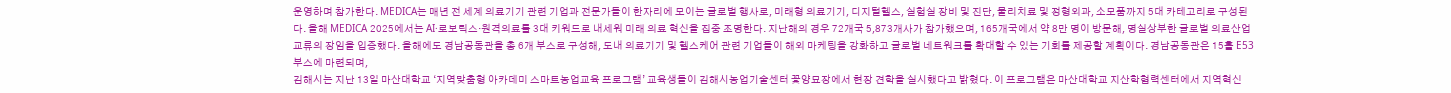운영하며 참가한다. MEDICA는 매년 전 세계 의료기기 관련 기업과 전문가들이 한자리에 모이는 글로벌 행사로, 미래형 의료기기, 디지털헬스, 실험실 장비 및 진단, 물리치료 및 정형외과, 소모품까지 5대 카테고리로 구성된다. 올해 MEDICA 2025에서는 AI·로보틱스·원격의료를 3대 키워드로 내세워 미래 의료 혁신을 집중 조명한다. 지난해의 경우 72개국 5,873개사가 참가했으며, 165개국에서 약 8만 명이 방문해, 명실상부한 글로벌 의료산업 교류의 장임을 입증했다. 올해에도 경남공동관을 총 6개 부스로 구성해, 도내 의료기기 및 헬스케어 관련 기업들이 해외 마케팅을 강화하고 글로벌 네트워크를 확대할 수 있는 기회를 제공할 계획이다. 경남공동관은 15홀 E53 부스에 마련되며,
김해시는 지난 13일 마산대학교 ‘지역맞춤형 아카데미 스마트농업교육 프로그램’ 교육생들이 김해시농업기술센터 꽃양묘장에서 현장 견학을 실시했다고 밝혔다. 이 프로그램은 마산대학교 지산학협력센터에서 지역혁신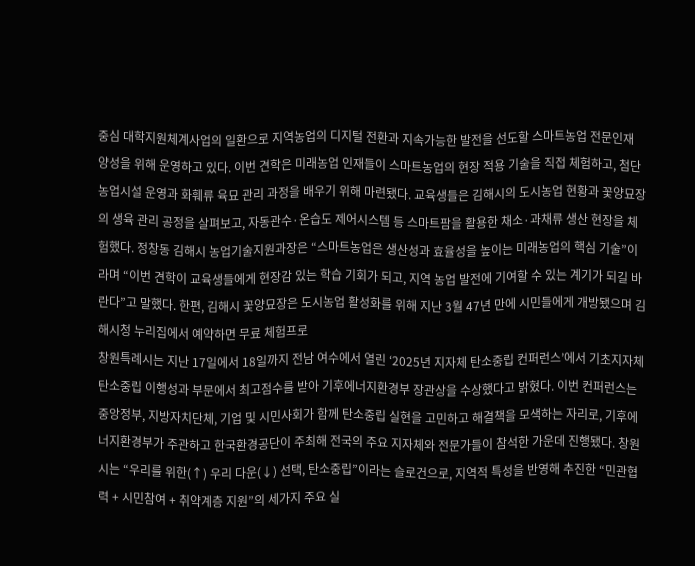중심 대학지원체계사업의 일환으로 지역농업의 디지털 전환과 지속가능한 발전을 선도할 스마트농업 전문인재 양성을 위해 운영하고 있다. 이번 견학은 미래농업 인재들이 스마트농업의 현장 적용 기술을 직접 체험하고, 첨단 농업시설 운영과 화훼류 육묘 관리 과정을 배우기 위해 마련됐다. 교육생들은 김해시의 도시농업 현황과 꽃양묘장의 생육 관리 공정을 살펴보고, 자동관수·온습도 제어시스템 등 스마트팜을 활용한 채소·과채류 생산 현장을 체험했다. 정창동 김해시 농업기술지원과장은 “스마트농업은 생산성과 효율성을 높이는 미래농업의 핵심 기술”이라며 “이번 견학이 교육생들에게 현장감 있는 학습 기회가 되고, 지역 농업 발전에 기여할 수 있는 계기가 되길 바란다”고 말했다. 한편, 김해시 꽃양묘장은 도시농업 활성화를 위해 지난 3월 47년 만에 시민들에게 개방됐으며 김해시청 누리집에서 예약하면 무료 체험프로
창원특례시는 지난 17일에서 18일까지 전남 여수에서 열린 ‘2025년 지자체 탄소중립 컨퍼런스’에서 기초지자체 탄소중립 이행성과 부문에서 최고점수를 받아 기후에너지환경부 장관상을 수상했다고 밝혔다. 이번 컨퍼런스는 중앙정부, 지방자치단체, 기업 및 시민사회가 함께 탄소중립 실현을 고민하고 해결책을 모색하는 자리로, 기후에너지환경부가 주관하고 한국환경공단이 주최해 전국의 주요 지자체와 전문가들이 참석한 가운데 진행됐다. 창원시는 “우리를 위한(↑) 우리 다운(↓) 선택, 탄소중립”이라는 슬로건으로, 지역적 특성을 반영해 추진한 “민관협력 + 시민참여 + 취약계층 지원”의 세가지 주요 실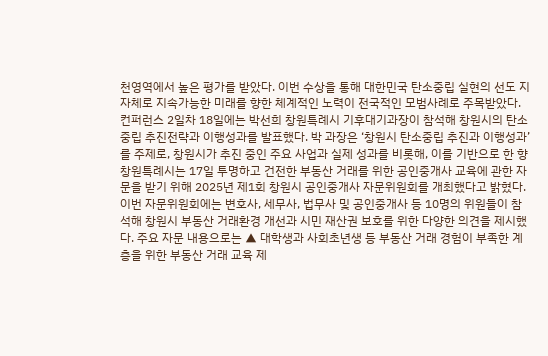천영역에서 높은 평가를 받았다. 이번 수상을 통해 대한민국 탄소중립 실현의 선도 지자체로 지속가능한 미래를 향한 체계적인 노력이 전국적인 모범사례로 주목받았다. 컨퍼런스 2일차 18일에는 박선희 창원특례시 기후대기과장이 참석해 창원시의 탄소중립 추진전략과 이행성과를 발표했다. 박 과장은 ‘창원시 탄소중립 추진과 이행성과’를 주제로, 창원시가 추진 중인 주요 사업과 실제 성과를 비롯해, 이를 기반으로 한 향
창원특례시는 17일 투명하고 건전한 부동산 거래를 위한 공인중개사 교육에 관한 자문을 받기 위해 2025년 제1회 창원시 공인중개사 자문위원회를 개최했다고 밝혔다. 이번 자문위원회에는 변호사, 세무사, 법무사 및 공인중개사 등 10명의 위원들이 참석해 창원시 부동산 거래환경 개선과 시민 재산권 보호를 위한 다양한 의견을 제시했다. 주요 자문 내용으로는 ▲ 대학생과 사회초년생 등 부동산 거래 경험이 부족한 계층을 위한 부동산 거래 교육 제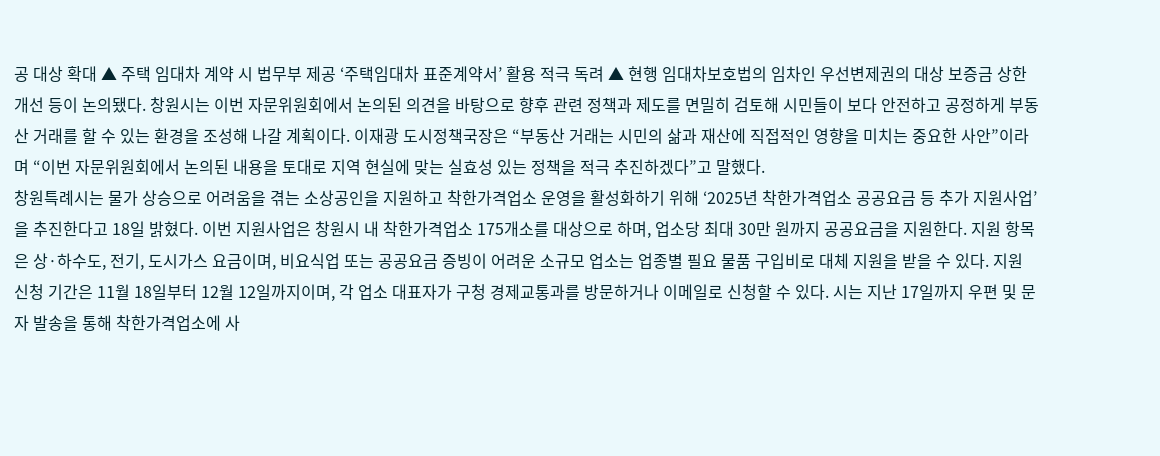공 대상 확대 ▲ 주택 임대차 계약 시 법무부 제공 ‘주택임대차 표준계약서’ 활용 적극 독려 ▲ 현행 임대차보호법의 임차인 우선변제권의 대상 보증금 상한 개선 등이 논의됐다. 창원시는 이번 자문위원회에서 논의된 의견을 바탕으로 향후 관련 정책과 제도를 면밀히 검토해 시민들이 보다 안전하고 공정하게 부동산 거래를 할 수 있는 환경을 조성해 나갈 계획이다. 이재광 도시정책국장은 “부동산 거래는 시민의 삶과 재산에 직접적인 영향을 미치는 중요한 사안”이라며 “이번 자문위원회에서 논의된 내용을 토대로 지역 현실에 맞는 실효성 있는 정책을 적극 추진하겠다”고 말했다.
창원특례시는 물가 상승으로 어려움을 겪는 소상공인을 지원하고 착한가격업소 운영을 활성화하기 위해 ‘2025년 착한가격업소 공공요금 등 추가 지원사업’을 추진한다고 18일 밝혔다. 이번 지원사업은 창원시 내 착한가격업소 175개소를 대상으로 하며, 업소당 최대 30만 원까지 공공요금을 지원한다. 지원 항목은 상·하수도, 전기, 도시가스 요금이며, 비요식업 또는 공공요금 증빙이 어려운 소규모 업소는 업종별 필요 물품 구입비로 대체 지원을 받을 수 있다. 지원 신청 기간은 11월 18일부터 12월 12일까지이며, 각 업소 대표자가 구청 경제교통과를 방문하거나 이메일로 신청할 수 있다. 시는 지난 17일까지 우편 및 문자 발송을 통해 착한가격업소에 사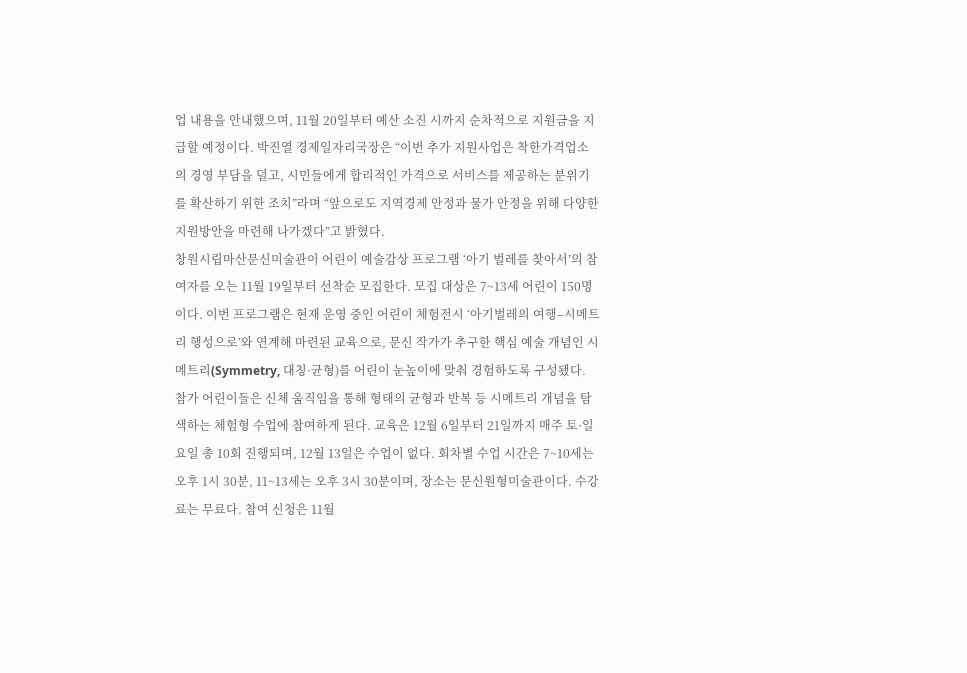업 내용을 안내했으며, 11월 20일부터 예산 소진 시까지 순차적으로 지원금을 지급할 예정이다. 박진열 경제일자리국장은 “이번 추가 지원사업은 착한가격업소의 경영 부담을 덜고, 시민들에게 합리적인 가격으로 서비스를 제공하는 분위기를 확산하기 위한 조치”라며 “앞으로도 지역경제 안정과 물가 안정을 위해 다양한 지원방안을 마련해 나가겠다”고 밝혔다.
창원시립마산문신미술관이 어린이 예술감상 프로그램 ‘아기 벌레를 찾아서’의 참여자를 오는 11월 19일부터 선착순 모집한다. 모집 대상은 7~13세 어린이 150명이다. 이번 프로그램은 현재 운영 중인 어린이 체험전시 ‘아기벌레의 여행–시메트리 행성으로’와 연계해 마련된 교육으로, 문신 작가가 추구한 핵심 예술 개념인 시메트리(Symmetry, 대칭·균형)를 어린이 눈높이에 맞춰 경험하도록 구성됐다. 참가 어린이들은 신체 움직임을 통해 형태의 균형과 반복 등 시메트리 개념을 탐색하는 체험형 수업에 참여하게 된다. 교육은 12월 6일부터 21일까지 매주 토·일요일 총 10회 진행되며, 12월 13일은 수업이 없다. 회차별 수업 시간은 7~10세는 오후 1시 30분, 11~13세는 오후 3시 30분이며, 장소는 문신원형미술관이다. 수강료는 무료다. 참여 신청은 11월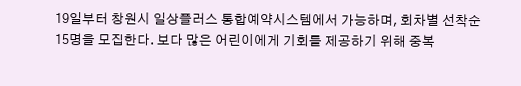19일부터 창원시 일상플러스 통합예약시스템에서 가능하며, 회차별 선착순 15명을 모집한다. 보다 많은 어린이에게 기회를 제공하기 위해 중복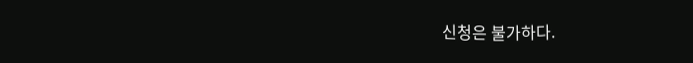신청은 불가하다.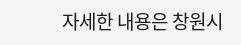자세한 내용은 창원시